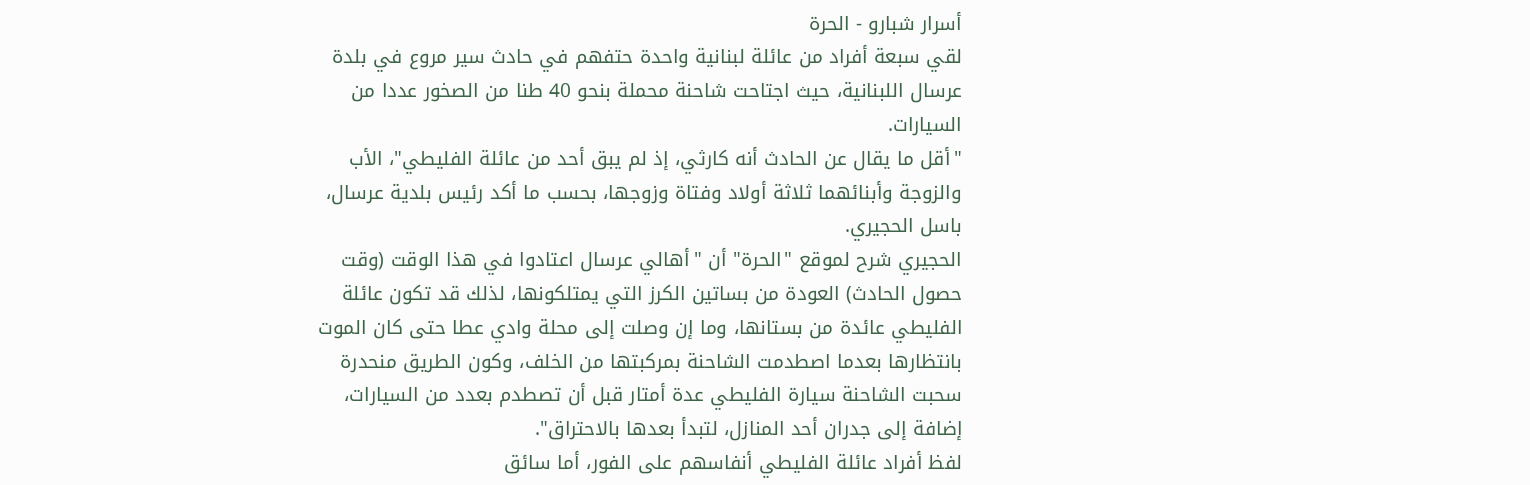أسرار شبارو - الحرة
لقي سبعة أفراد من عائلة لبنانية واحدة حتفهم في حادث سير مروع في بلدة عرسال اللبنانية، حيث اجتاحت شاحنة محملة بنحو 40 طنا من الصخور عددا من السيارات.
"أقل ما يقال عن الحادث أنه كارثي، إذ لم يبق أحد من عائلة الفليطي"، الأب والزوجة وأبنائهما ثلاثة أولاد وفتاة وزوجها، بحسب ما أكد رئيس بلدية عرسال، باسل الحجيري.
الحجيري شرح لموقع "الحرة" أن "أهالي عرسال اعتادوا في هذا الوقت (وقت حصول الحادث) العودة من بساتين الكرز التي يمتلكونها، لذلك قد تكون عائلة الفليطي عائدة من بستانها، وما إن وصلت إلى محلة وادي عطا حتى كان الموت بانتظارها بعدما اصطدمت الشاحنة بمركبتها من الخلف، وكون الطريق منحدرة سحبت الشاحنة سيارة الفليطي عدة أمتار قبل أن تصطدم بعدد من السيارات، إضافة إلى جدران أحد المنازل، لتبدأ بعدها بالاحتراق".
لفظ أفراد عائلة الفليطي أنفاسهم على الفور، أما سائق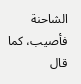الشاحنة فأصيب، كما قال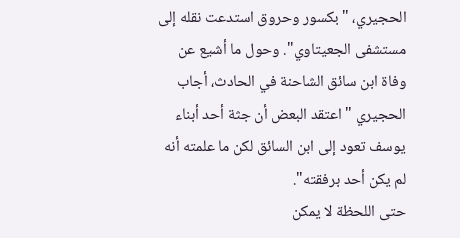الحجيري، "بكسور وحروق استدعت نقله إلى مستشفى الجعيتاوي". وحول ما أشيع عن وفاة ابن سائق الشاحنة في الحادث، أجاب الحجيري "اعتقد البعض أن جثة أحد أبناء يوسف تعود إلى ابن السائق لكن ما علمته أنه لم يكن أحد برفقته".
حتى اللحظة لا يمكن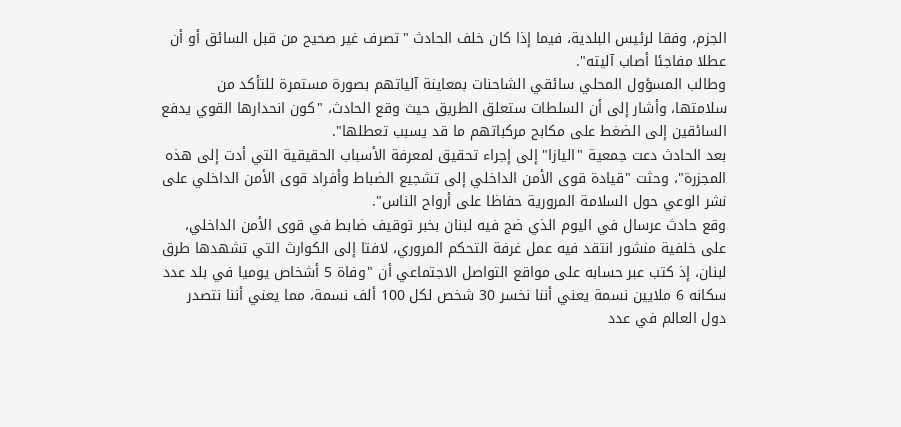الجزم، وفقا لرئيس البلدية، فيما إذا كان خلف الحادث "تصرف غير صحيح من قبل السائق أو أن عطلا مفاجئا أصاب آليته".
وطالب المسؤول المحلي سائقي الشاحنات بمعاينة آلياتهم بصورة مستمرة للتأكد من سلامتها، وأشار إلى أن السلطات ستعلق الطريق حيث وقع الحادث، "كون انحدارها القوي يدفع السائقين إلى الضغط على مكابح مركباتهم ما قد يسبب تعطلها".
بعد الحادث دعت جمعية "اليازا" إلى إجراء تحقيق لمعرفة الأسباب الحقيقية التي أدت إلى هذه المجزرة"، وحثت "قيادة قوى الأمن الداخلي إلى تشجيع الضباط وأفراد قوى الأمن الداخلي على نشر الوعي حول السلامة المرورية حفاظا على أرواح الناس".
وقع حادث عرسال في اليوم الذي ضج فيه لبنان بخبر توقيف ضابط في قوى الأمن الداخلي، على خلفية منشور انتقد فيه عمل غرفة التحكم المروري، لافتا إلى الكوارث التي تشهدها طرق لبنان، إذ كتب عبر حسابه على مواقع التواصل الاجتماعي أن "وفاة 5 أشخاص يوميا في بلد عدد سكانه 6 ملايين نسمة يعني أننا نخسر 30 شخص لكل 100 ألف نسمة، مما يعني أننا نتصدر دول العالم في عدد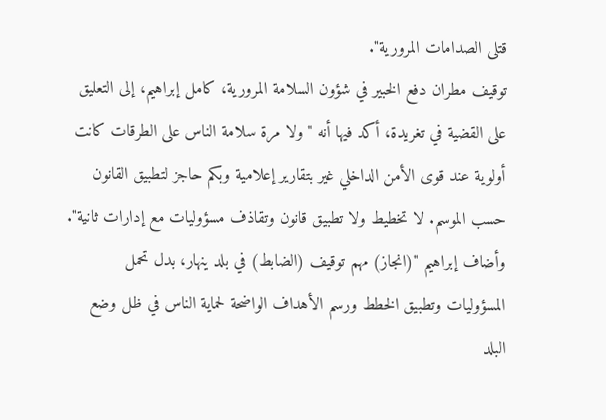قتلى الصدامات المرورية".
توقيف مطران دفع الخبير في شؤون السلامة المرورية، كامل إبراهيم، إلى التعليق على القضية في تغريدة، أكد فيها أنه "ولا مرة سلامة الناس على الطرقات كانت أولوية عند قوى الأمن الداخلي غير بتقارير إعلامية وبكم حاجز لتطبيق القانون حسب الموسم. لا تخطيط ولا تطبيق قانون وتقاذف مسؤوليات مع إدارات ثانية".
وأضاف إبراهيم "(انجاز) مهم توقيف (الضابط) في بلد ينهار، بدل تحمل المسؤوليات وتطبيق الخطط ورسم الأهداف الواضحة لحماية الناس في ظل وضع البلد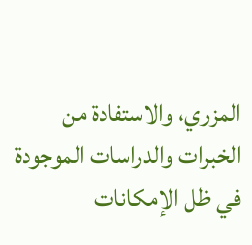المزري، والاستفادة من الخبرات والدراسات الموجودة في ظل الإمكانات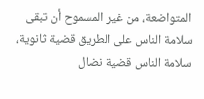المتواضعة، من غير المسموح أن تبقى سلامة الناس على الطريق قضية ثانوية، سلامة الناس قضية نضال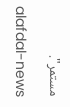مستمر".

alafdal-news